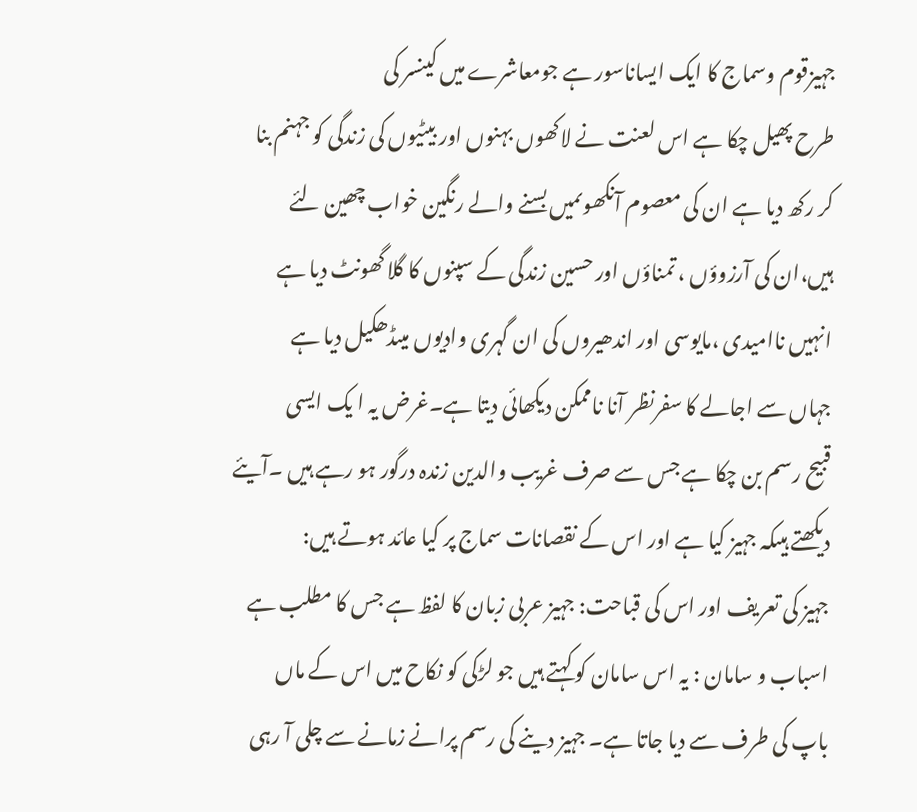جہیزقوم وسماج کا ایک ایساناسور ہے جومعاشرے میں کینسر کی
طرح پھیل چکا ہے اس لعنت نے لاکھوں بہنوں اور بیٹیوں کی زندگی کو جہنم بنا
کر رکھ دیا ہے ان کی معصوم آنکھوںمیں بسنے والے رنگین خواب چھین لئے
ہیں،ان کی آرزوؤں ، تمناؤں اور حسین زندگی کے سپنوں کا گلا گھونٹ دیا ہے
انہیں ناامیدی ،مایوسی اور اندھیروں کی ان گہری وادیوں میںڈھکیل دیا ہے
جہاں سے اجالے کا سفرنظر آنا ناممکن دیکھائی دیتا ہے۔غرض یہ ا یک ایسی
قبیح رسم بن چکا ہے جس سے صرف غریب والدین زندہ درگور ہو رہے ہیں ۔آیئے
دیکھتے ہیںکہ جہیز کیا ہے اور اس کے نقصانات سماج پر کیا عائد ہوتے ہیں:
جہیز کی تعریف اور اس کی قباحت: جہیز عربی زبان کا لفظ ہے جس کا مطلب ہے
اسباب و سامان : یہ اس سامان کو کہتے ہیں جو لڑکی کو نکاح میں اس کے ماں
باپ کی طرف سے دیا جاتا ہے۔ جہیز دینے کی رسم پرانے زمانے سے چلی آ رہی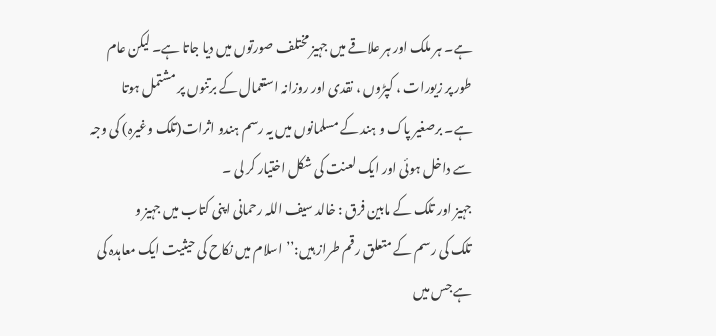ہے۔ ہر ملک اور ہر علاقے میں جہیز مختلف صورتوں میں دیا جاتا ہے۔ لیکن عام
طور پر زیورات ، کپڑوں ، نقدی اور روزانہ استعمال کے برتنوں پر مشتمل ہوتا
ہے۔ برصغیر پاک و ہند کے مسلمانوں میں یہ رسم ہندو اثرات(تلک وغیرہ) کی وجہ
سے داخل ہوئی اور ایک لعنت کی شکل اختیار کر لی ۔
جہیز اور تلک کے مابین فرق : خالد سیف اللہ رحمانی اپنی کتاب میں جہیز و
تلک کی رسم کے متعلق رقم طراز ہیں:’’اسلام میں نکاح کی حیثیت ایک معاہدہ کی
ہے جس میں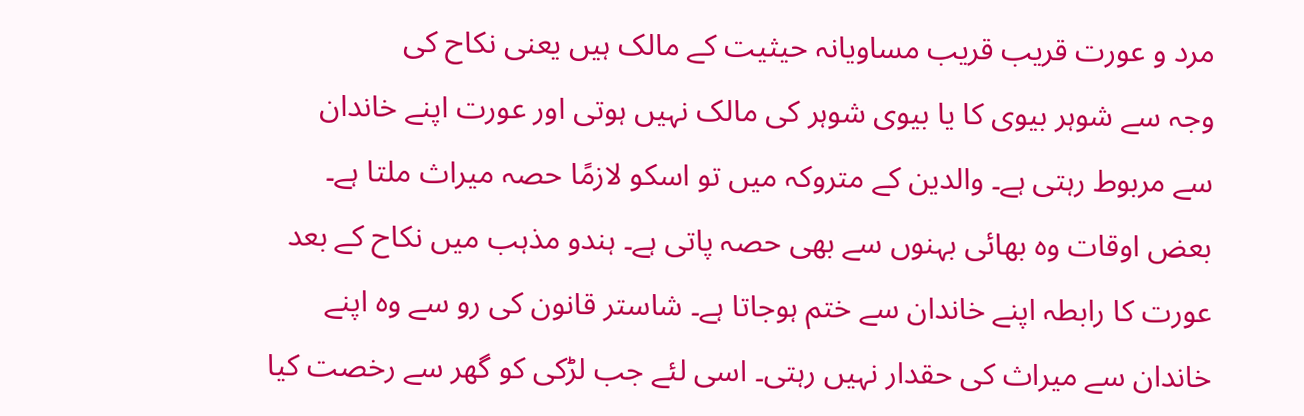مرد و عورت قریب قریب مساویانہ حیثیت کے مالک ہیں یعنی نکاح کی
وجہ سے شوہر بیوی کا یا بیوی شوہر کی مالک نہیں ہوتی اور عورت اپنے خاندان
سے مربوط رہتی ہے۔ والدین کے متروکہ میں تو اسکو لازمًا حصہ میراث ملتا ہے۔
بعض اوقات وہ بھائی بہنوں سے بھی حصہ پاتی ہے۔ ہندو مذہب میں نکاح کے بعد
عورت کا رابطہ اپنے خاندان سے ختم ہوجاتا ہے۔ شاستر قانون کی رو سے وہ اپنے
خاندان سے میراث کی حقدار نہیں رہتی۔ اسی لئے جب لڑکی کو گھر سے رخصت کیا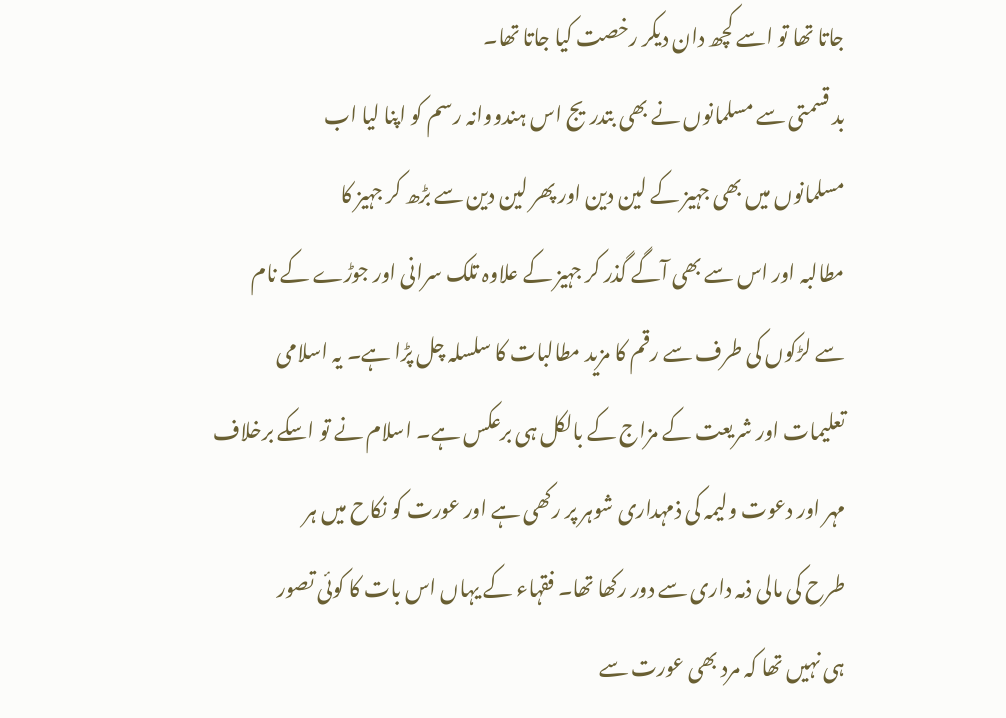جاتا تھا تو اسے کچھ دان دیکر رخصت کیا جاتا تھا۔
بد قسمتی سے مسلمانوں نے بھی بتدریج اس ہندووانہ رسم کو اپنا لیا اب
مسلمانوں میں بھی جہیز کے لین دین اور پھر لین دین سے بڑھ کر جہیز کا
مطالبہ اور اس سے بھی آگے گذر کر جہیز کے علاوہ تلک سرانی اور جوڑے کے نام
سے لڑکوں کی طرف سے رقم کا مزید مطالبات کا سلسلہ چل پڑا ہے۔ یہ اسلامی
تعلیمات اور شریعت کے مزاج کے بالکل ہی برعکس ہے۔ اسلام نے تو اسکے برخلاف
مہر اور دعوت ولیمہ کی ذمہداری شوہر پر رکھی ہے اور عورت کو نکاح میں ہر
طرح کی مالی ذمہ داری سے دور رکھا تھا۔ فقہاء کے یہاں اس بات کا کوئی تصور
ہی نہیں تھا کہ مرد بھی عورت سے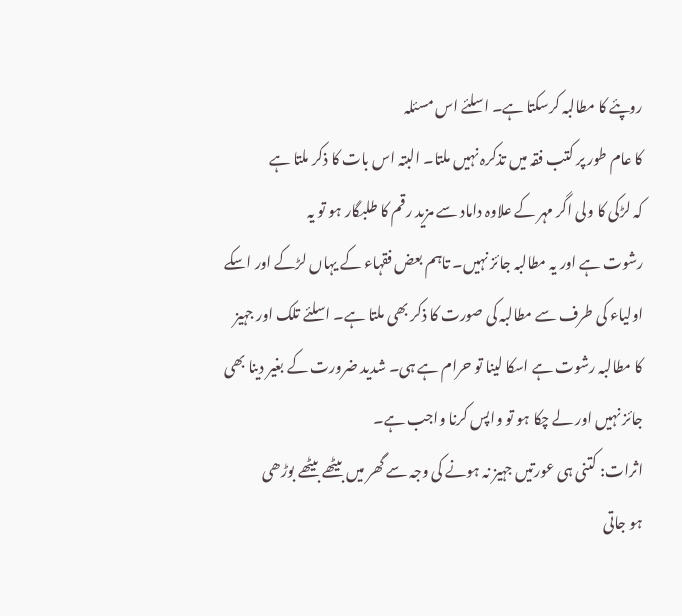روپئے کا مطالبہ کرسکتا ہے۔ اسلئے اس مسئلہ
کا عام طور پر کتب فقہ میں تذکرہ نہیں ملتا۔ البتہ اس بات کا ذکر ملتا ہے
کہ لڑکی کا ولی اگر مہر کے علاوہ داماد سے مزید رقم کا طلبگار ہو تو یہ
رشوت ہے اور یہ مطالبہ جائز نہیں۔ تاہم بعض فقہاء کے یہاں لڑکے اور اسکے
اولیاء کی طرف سے مطالبہ کی صورت کا ذکر بھی ملتا ہے۔ اسلئے تلک اور جہیز
کا مطالبہ رشوت ہے اسکا لینا تو حرام ہے ہی۔ شدید ضرورت کے بغیر دینا بھی
جائز نہیں اور لے چکا ہو تو واپس کرنا واجب ہے۔
اثرات: کتنی ہی عورتیں جہیز نہ ہونے کی وجہ سے گھر میں بیٹھے بیٹھے بوڑھی
ہو جاتی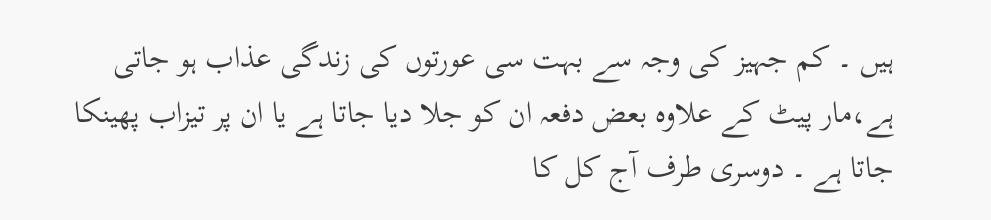ہیں ۔ کم جہیز کی وجہ سے بہت سی عورتوں کی زندگی عذاب ہو جاتی
ہے،مار پیٹ کے علاوہ بعض دفعہ ان کو جلا دیا جاتا ہے یا ان پر تیزاب پھینکا
جاتا ہے ۔ دوسری طرف آج کل کا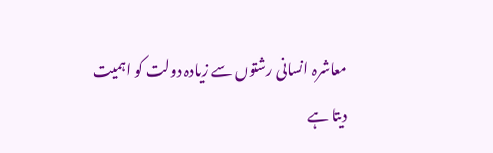معاشرہ انسانی رشتوں سے زیادہ دولت کو اہمیت
دیتا ہے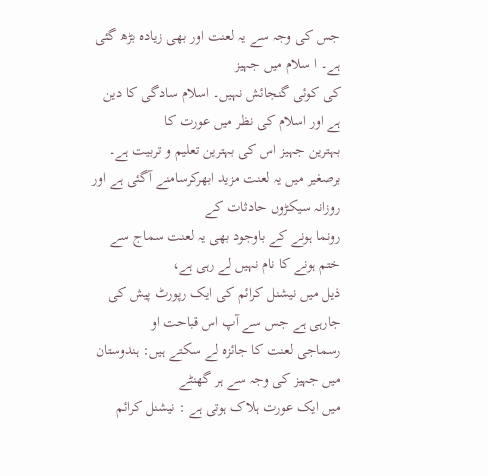جس کی وجہ سے یہ لعنت اور بھی زیادہ بڑھ گئی ہے۔ ا سلام میں جہیز
کی کوئی گنجائش نہیں۔ اسلام سادگی کا دین ہے اور اسلام کی نظر میں عورت کا
بہترین جہیز اس کی بہترین تعلیم و تربیت ہے۔
برصغیر میں یہ لعنت مزید ابھرکرسامنے آگئی ہے اور روزانہ سیکڑوں حادثات کے
رونما ہونے کے باوجود بھی یہ لعنت سماج سے ختم ہونے کا نام نہیں لے رہی ہے،
ذیل میں نیشنل کرائم کی ایک رپورٹ پیش کی جارہی ہے جس سے آپ اس قباحت او
رسماجی لعنت کا جائزہ لے سکتے ہیں: ہندوستان میں جہیز کی وجہ سے ہر گھنٹے
میں ایک عورت ہلاک ہوتی ہے : نیشنل کرائم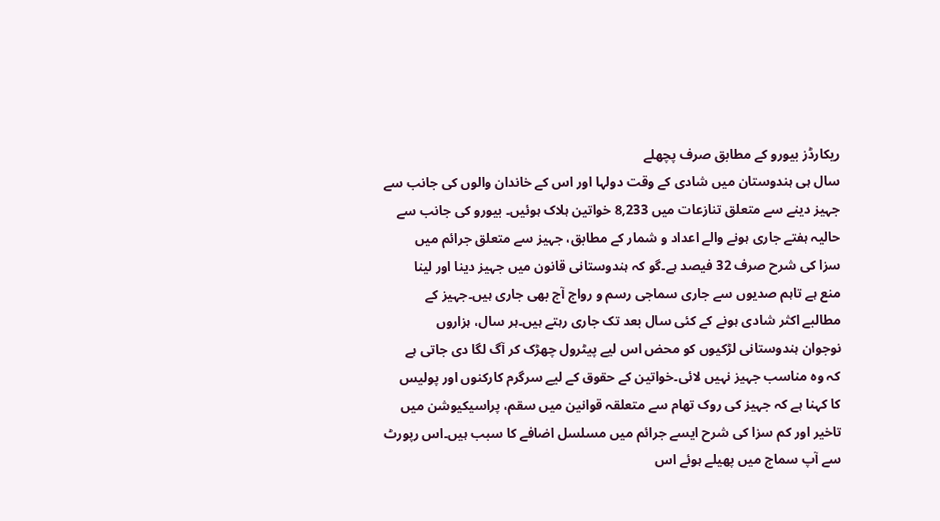ریکارڈز بیورو کے مطابق صرف پچھلے
سال ہی ہندوستان میں شادی کے وقت دولہا اور اس کے خاندان والوں کی جانب سے
جہیز دینے سے متعلق تنازعات میں 8,233 خواتین ہلاک ہوئیں۔ بیورو کی جانب سے
حالیہ ہفتے جاری ہونے والے اعداد و شمار کے مطابق، جہیز سے متعلق جرائم میں
سزا کی شرح صرف 32 فیصد ہے۔گو کہ ہندوستانی قانون میں جہیز دینا اور لینا
منع ہے تاہم صدیوں سے جاری سماجی رسم و رواج آج بھی جاری ہیں۔جہیز کے
مطالبے اکثر شادی ہونے کے کئی سال بعد تک جاری رہتے ہیں۔ہر سال، ہزاروں
نوجوان ہندوستانی لڑکیوں کو محض اس لیے پیٹرول چھڑک کر آگ لگا دی جاتی ہے
کہ وہ مناسب جہیز نہیں لائی۔خواتین کے حقوق کے لیے سرگرم کارکنوں اور پولیس
کا کہنا ہے کہ جہیز کی روک تھام سے متعلقہ قوانین میں سقم، پراسیکیوشن میں
تاخیر اور کم سزا کی شرح ایسے جرائم میں مسلسل اضافے کا سبب ہیں۔اس رپورٹ
سے آپ سماج میں پھیلے ہوئے اس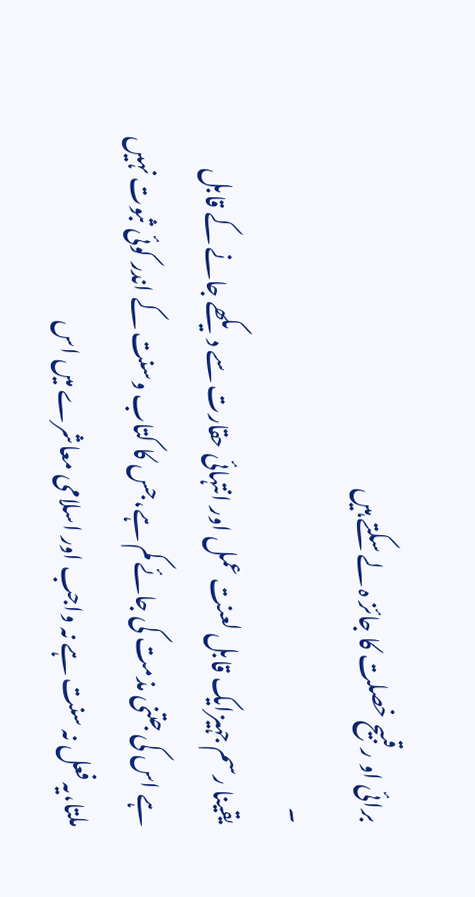برائی او رقبیح خصلت کا جائز ہ لے سکتے ہیں
۔
یقینا رسم جہیزایک قابل لعنت عمل اور انتہائی حقارت سے دیکھے جانے کے قابل
ہے اس کی جتنی مذمت کی جائے کم ہے،جس کا کتاب وسنت کے اندر کوئی ثبوت نہیں
ملتا،یہ فعل نہ سنت ہے نہ واجب اور اسلامی معاشرے میں اس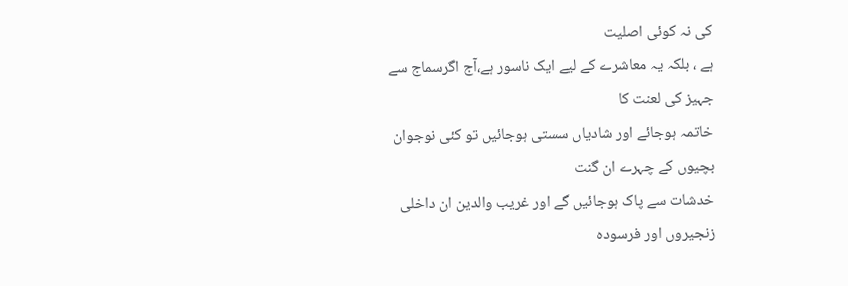کی نہ کوئی اصلیت
ہے ، بلکہ یہ معاشرے کے لیے ایک ناسور ہے،آج اگرسماج سے جہیز کی لعنت کا
خاتمہ ہوجائے اور شادیاں سستی ہوجائیں تو کئی نوجوان بچیوں کے چہرے ان گنت
خدشات سے پاک ہوجائیں گے اور غریب والدین ان داخلی زنجیروں اور فرسودہ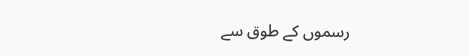رسموں کے طوق سے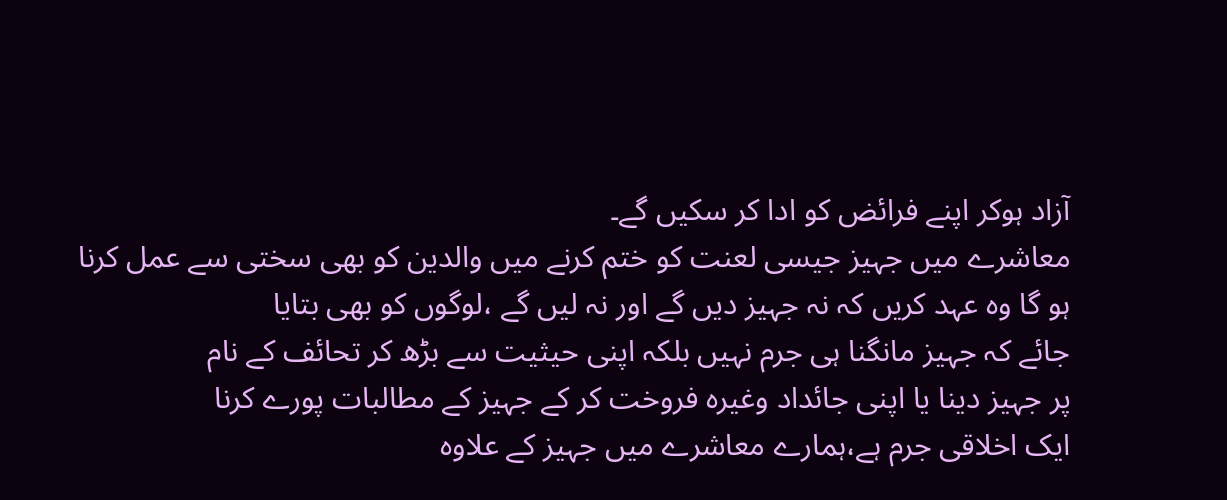آزاد ہوکر اپنے فرائض کو ادا کر سکیں گے۔
معاشرے میں جہیز جیسی لعنت کو ختم کرنے میں والدین کو بھی سختی سے عمل کرنا
ہو گا وہ عہد کریں کہ نہ جہیز دیں گے اور نہ لیں گے ،لوگوں کو بھی بتایا
جائے کہ جہیز مانگنا ہی جرم نہیں بلکہ اپنی حیثیت سے بڑھ کر تحائف کے نام
پر جہیز دینا یا اپنی جائداد وغیرہ فروخت کر کے جہیز کے مطالبات پورے کرنا
ایک اخلاقی جرم ہے،ہمارے معاشرے میں جہیز کے علاوہ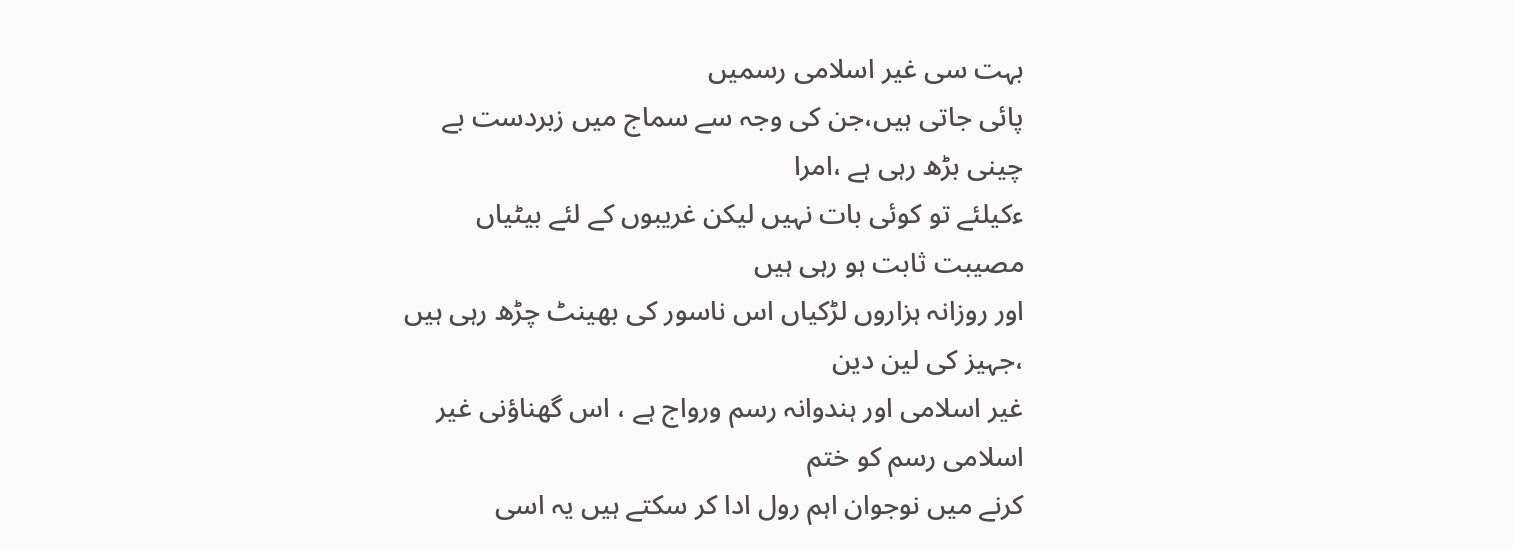بہت سی غیر اسلامی رسمیں
پائی جاتی ہیں،جن کی وجہ سے سماج میں زبردست بے چینی بڑھ رہی ہے ،امرا
ءکیلئے تو کوئی بات نہیں لیکن غریبوں کے لئے بیٹیاں مصیبت ثابت ہو رہی ہیں
اور روزانہ ہزاروں لڑکیاں اس ناسور کی بھینٹ چڑھ رہی ہیں ،جہیز کی لین دین
غیر اسلامی اور ہندوانہ رسم ورواج ہے ، اس گھناؤنی غیر اسلامی رسم کو ختم
کرنے میں نوجوان اہم رول ادا کر سکتے ہیں یہ اسی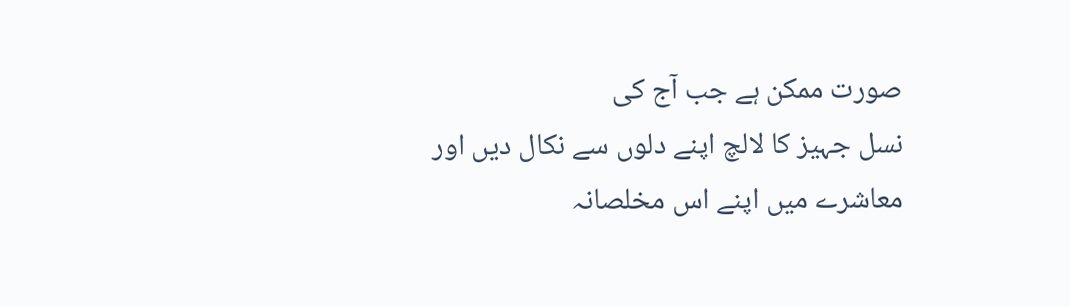صورت ممکن ہے جب آج کی
نسل جہیز کا لالچ اپنے دلوں سے نکال دیں اور معاشرے میں اپنے اس مخلصانہ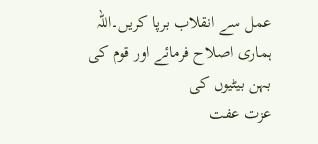عمل سے انقلاب برپا کریں۔اللہ ہماری اصلاح فرمائے اور قوم کی بہن بیٹیوں کی
عزت عفت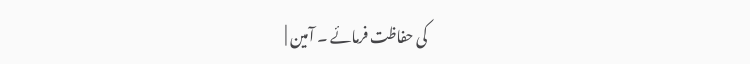کی حفاظت فرمائے ۔ آمین |